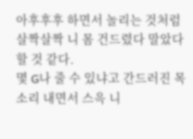아후후후 하면서 놀리는 것처럼 살짝살짝 니 몸 건드렸다 말았다 할 것 같다.
몇 G나 줄 수 있냐고 간드러진 목소리 내면서 스윽 니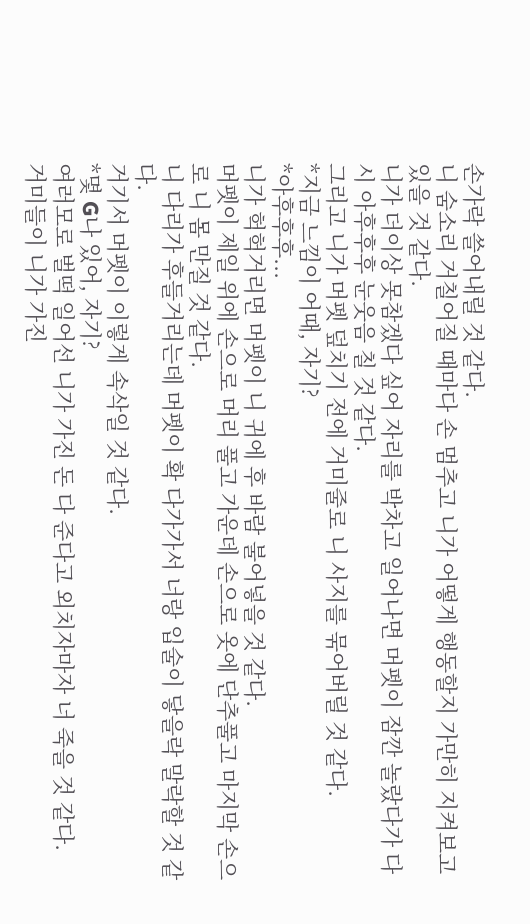손가락 쓸어내릴 것 같다.
니 숨소리 거칠어질 때마다 손 멈추고 니가 어떻게 행동할지 가만히 지켜보고 있을 것 같다.
니가 더이상 못참겠다 싶어 자리를 박차고 일어나면 머펫이 잠깐 놀랐다가 다시 아후후후 눈웃음 칠 것 같다.
그리고 니가 머펫 덮치기 전에 거미줄로 니 사지를 묶어버릴 것 같다.
*지금 느낌이 어때, 자기?
*아후후후...
니가 헉헉거리면 머펫이 니 귀에 후 바람 불어넣을 것 같다.
머펫이 제일 위에 손으로 머리 풀고 가운데 손으로 옷에 단추풀고 마지막 손으로 니 몸 만질 것 같다.
니 다리가 후들거리는데 머펫이 확 다가가서 너랑 입술이 닿을락 말락할 것 같다.
거기서 머펫이 이렇게 속삭일 것 같다.
*몇 G나 있어, 자기?
여러모로 벌떡 일어선 니가 가진 돈 다 준다고 외치자마자 너 죽을 것 같다.
거미들이 니가 가진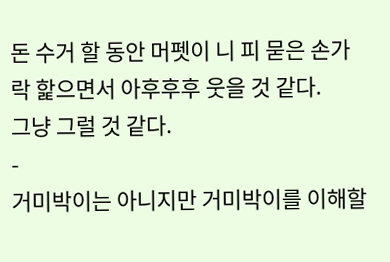돈 수거 할 동안 머펫이 니 피 묻은 손가락 핥으면서 아후후후 웃을 것 같다.
그냥 그럴 것 같다.
-
거미박이는 아니지만 거미박이를 이해할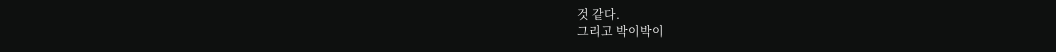것 같다.
그리고 박이박이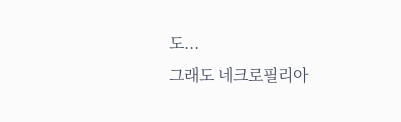도...
그래도 네크로필리아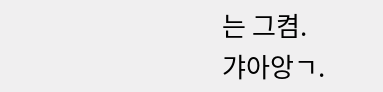는 그켬.
갸아앙ㄱ.